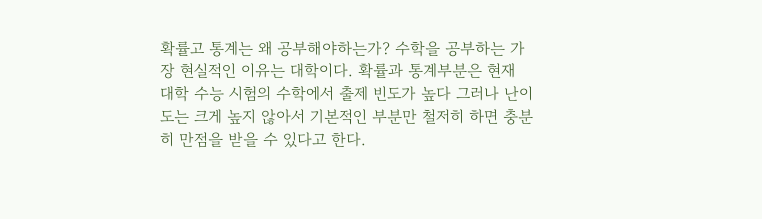확률고 통계는 왜 공부해야하는가? 수학을 공부하는 가장 현실적인 이유는 대학이다. 확률과 통계부분은 현재 대학 수능 시험의 수학에서 출제 빈도가 높다 그러나 난이도는 크게 높지 않아서 기본적인 부분만 철저히 하면 충분히 만점을 받을 수 있다고 한다.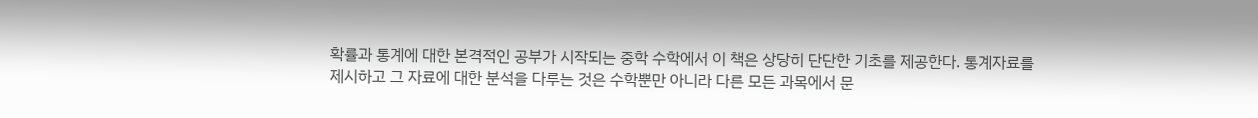확률과 통계에 대한 본격적인 공부가 시작되는 중학 수학에서 이 책은 상당히 단단한 기초를 제공한다. 통계자료를 제시하고 그 자료에 대한 분석을 다루는 것은 수학뿐만 아니라 다른 모든 과목에서 문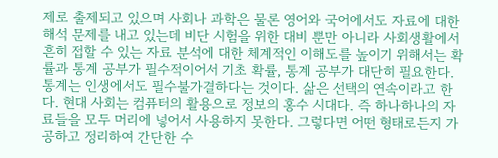제로 출제되고 있으며 사회나 과학은 물론 영어와 국어에서도 자료에 대한 해석 문제를 내고 있는데 비단 시험을 위한 대비 뿐만 아니라 사회생활에서 흔히 접할 수 있는 자료 분석에 대한 체계적인 이해도를 높이기 위해서는 확률과 통계 공부가 필수적이어서 기초 확률, 통계 공부가 대단히 필요한다. 통계는 인생에서도 필수불가결하다는 것이다. 삶은 선택의 연속이라고 한다. 현대 사회는 컴퓨터의 활용으로 정보의 홍수 시대다. 즉 하나하나의 자료들을 모두 머리에 넣어서 사용하지 못한다. 그렇다면 어떤 형태로든지 가공하고 정리하여 간단한 수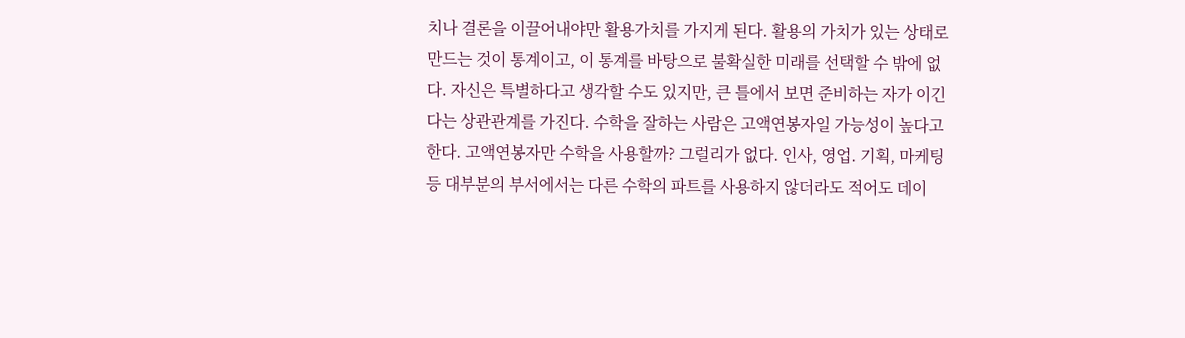치나 결론을 이끌어내야만 활용가치를 가지게 된다. 활용의 가치가 있는 상태로 만드는 것이 통계이고, 이 통계를 바탕으로 불확실한 미래를 선택할 수 밖에 없다. 자신은 특별하다고 생각할 수도 있지만, 큰 틀에서 보면 준비하는 자가 이긴다는 상관관계를 가진다. 수학을 잘하는 사람은 고액연봉자일 가능성이 높다고 한다. 고액연봉자만 수학을 사용할까? 그럴리가 없다. 인사, 영업. 기획, 마케팅 등 대부분의 부서에서는 다른 수학의 파트를 사용하지 않더라도 적어도 데이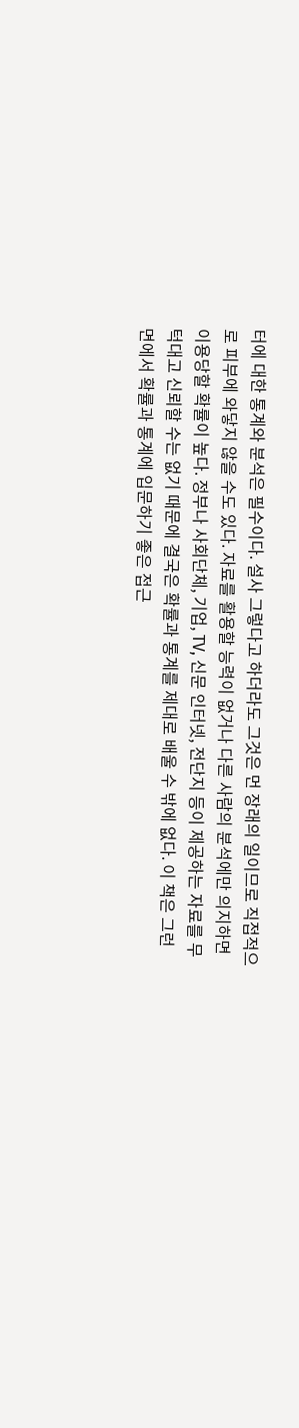터에 대한 통계와 분석은 필수이다. 설사 그렇다고 하더라도 그것은 먼 장래의 일이므로 직접적으로 피부에 와닿지 않을 수도 있다. 자료를 활용할 능력이 없거나 다른 사람의 분석에만 의지하면 이용당할 확률이 높다. 정부나 사회단체, 기업, TV, 신문 인터넷, 전단지 등이 제공하는 자료를 무턱대고 신뢰할 수는 없기 때문에 결국은 확률과 통계를 제대로 배울 수 밖에 없다. 이 책은 그런 면에서 확률과 통계에 입문하기 좋은 접근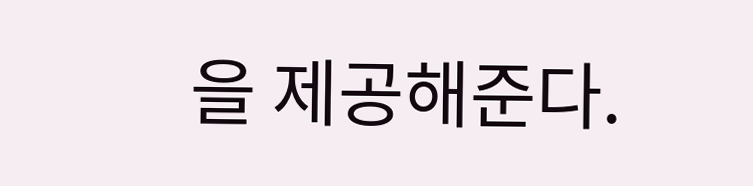을 제공해준다.